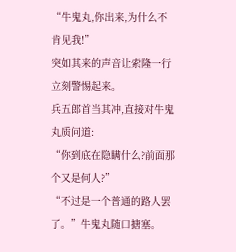“牛鬼丸,你出来,为什么不肯见我!”
突如其来的声音让索隆一行立刻警惕起来。
兵五郎首当其冲,直接对牛鬼丸质问道:
“你到底在隐瞒什么?前面那个又是何人?”
“不过是一个普通的路人罢了。”牛鬼丸随口搪塞。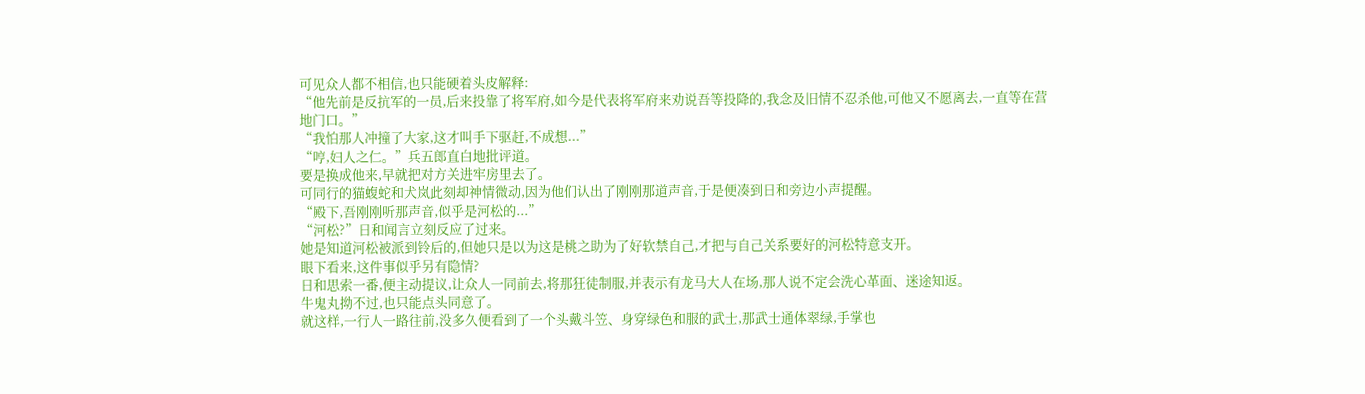可见众人都不相信,也只能硬着头皮解释:
“他先前是反抗军的一员,后来投靠了将军府,如今是代表将军府来劝说吾等投降的,我念及旧情不忍杀他,可他又不愿离去,一直等在营地门口。”
“我怕那人冲撞了大家,这才叫手下驱赶,不成想...”
“哼,妇人之仁。”兵五郎直白地批评道。
要是换成他来,早就把对方关进牢房里去了。
可同行的猫蝮蛇和犬岚此刻却神情微动,因为他们认出了刚刚那道声音,于是便凑到日和旁边小声提醒。
“殿下,吾刚刚听那声音,似乎是河松的...”
“河松?”日和闻言立刻反应了过来。
她是知道河松被派到铃后的,但她只是以为这是桃之助为了好软禁自己,才把与自己关系要好的河松特意支开。
眼下看来,这件事似乎另有隐情?
日和思索一番,便主动提议,让众人一同前去,将那狂徒制服,并表示有龙马大人在场,那人说不定会洗心革面、迷途知返。
牛鬼丸拗不过,也只能点头同意了。
就这样,一行人一路往前,没多久便看到了一个头戴斗笠、身穿绿色和服的武士,那武士通体翠绿,手掌也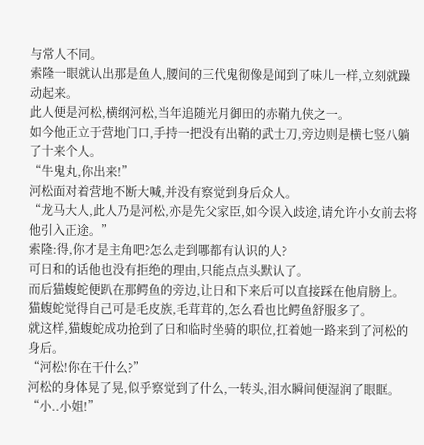与常人不同。
索隆一眼就认出那是鱼人,腰间的三代鬼彻像是闻到了味儿一样,立刻就躁动起来。
此人便是河松,横纲河松,当年追随光月御田的赤鞘九侠之一。
如今他正立于营地门口,手持一把没有出鞘的武士刀,旁边则是横七竖八躺了十来个人。
“牛鬼丸,你出来!”
河松面对着营地不断大喊,并没有察觉到身后众人。
“龙马大人,此人乃是河松,亦是先父家臣,如今误入歧途,请允许小女前去将他引入正途。”
索隆:得,你才是主角吧?怎么走到哪都有认识的人?
可日和的话他也没有拒绝的理由,只能点点头默认了。
而后猫蝮蛇便趴在那鳄鱼的旁边,让日和下来后可以直接踩在他肩膀上。
猫蝮蛇觉得自己可是毛皮族,毛茸茸的,怎么看也比鳄鱼舒服多了。
就这样,猫蝮蛇成功抢到了日和临时坐骑的职位,扛着她一路来到了河松的身后。
“河松!你在干什么?”
河松的身体晃了晃,似乎察觉到了什么,一转头,泪水瞬间便湿润了眼眶。
“小..小姐!”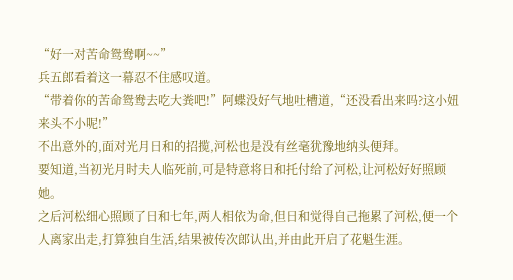“好一对苦命鸳鸯啊~~”
兵五郎看着这一幕忍不住感叹道。
“带着你的苦命鸳鸯去吃大粪吧!”阿蝶没好气地吐槽道,“还没看出来吗?这小妞来头不小呢!”
不出意外的,面对光月日和的招揽,河松也是没有丝毫犹豫地纳头便拜。
要知道,当初光月时夫人临死前,可是特意将日和托付给了河松,让河松好好照顾她。
之后河松细心照顾了日和七年,两人相依为命,但日和觉得自己拖累了河松,便一个人离家出走,打算独自生活,结果被传次郎认出,并由此开启了花魁生涯。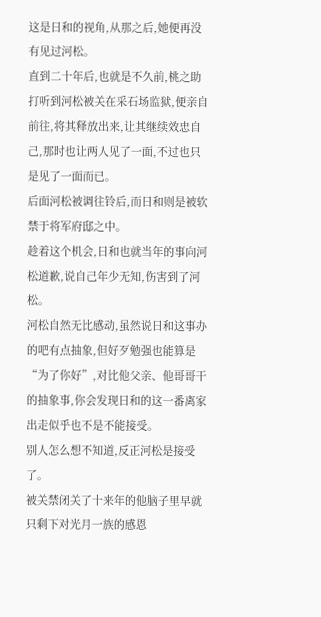这是日和的视角,从那之后,她便再没有见过河松。
直到二十年后,也就是不久前,桃之助打听到河松被关在采石场监狱,便亲自前往,将其释放出来,让其继续效忠自己,那时也让两人见了一面,不过也只是见了一面而已。
后面河松被调往铃后,而日和则是被软禁于将军府邸之中。
趁着这个机会,日和也就当年的事向河松道歉,说自己年少无知,伤害到了河松。
河松自然无比感动,虽然说日和这事办的吧有点抽象,但好歹勉强也能算是“为了你好”,对比他父亲、他哥哥干的抽象事,你会发现日和的这一番离家出走似乎也不是不能接受。
别人怎么想不知道,反正河松是接受了。
被关禁闭关了十来年的他脑子里早就只剩下对光月一族的感恩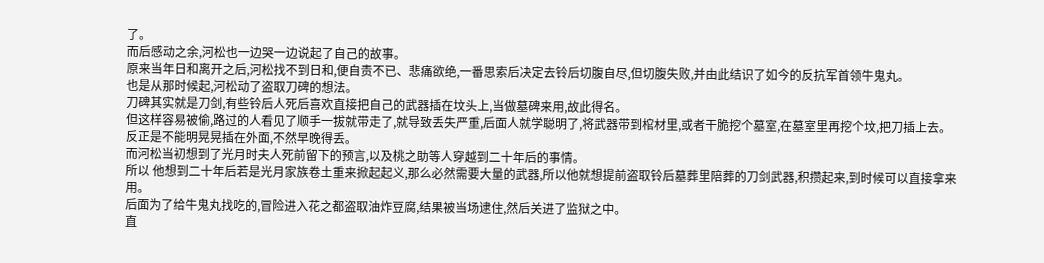了。
而后感动之余,河松也一边哭一边说起了自己的故事。
原来当年日和离开之后,河松找不到日和,便自责不已、悲痛欲绝,一番思索后决定去铃后切腹自尽,但切腹失败,并由此结识了如今的反抗军首领牛鬼丸。
也是从那时候起,河松动了盗取刀碑的想法。
刀碑其实就是刀剑,有些铃后人死后喜欢直接把自己的武器插在坟头上,当做墓碑来用,故此得名。
但这样容易被偷,路过的人看见了顺手一拔就带走了,就导致丢失严重,后面人就学聪明了,将武器带到棺材里,或者干脆挖个墓室,在墓室里再挖个坟,把刀插上去。
反正是不能明晃晃插在外面,不然早晚得丢。
而河松当初想到了光月时夫人死前留下的预言,以及桃之助等人穿越到二十年后的事情。
所以 他想到二十年后若是光月家族卷土重来掀起起义,那么必然需要大量的武器,所以他就想提前盗取铃后墓葬里陪葬的刀剑武器,积攒起来,到时候可以直接拿来用。
后面为了给牛鬼丸找吃的,冒险进入花之都盗取油炸豆腐,结果被当场逮住,然后关进了监狱之中。
直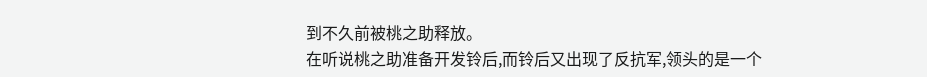到不久前被桃之助释放。
在听说桃之助准备开发铃后,而铃后又出现了反抗军,领头的是一个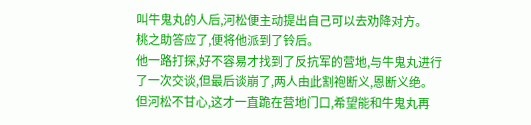叫牛鬼丸的人后,河松便主动提出自己可以去劝降对方。
桃之助答应了,便将他派到了铃后。
他一路打探,好不容易才找到了反抗军的营地,与牛鬼丸进行了一次交谈,但最后谈崩了,两人由此割袍断义,恩断义绝。
但河松不甘心,这才一直跪在营地门口,希望能和牛鬼丸再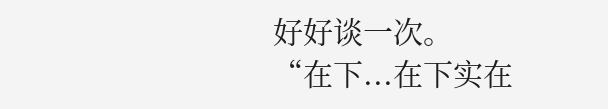好好谈一次。
“在下...在下实在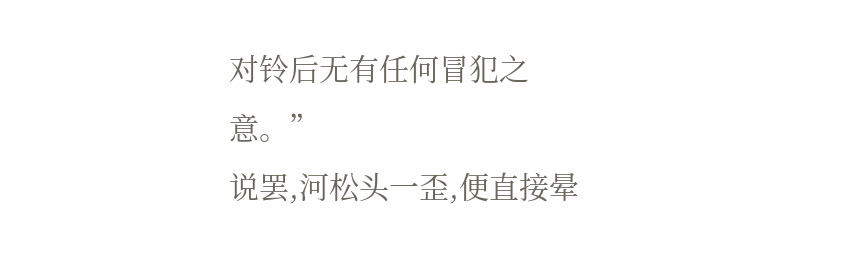对铃后无有任何冒犯之意。”
说罢,河松头一歪,便直接晕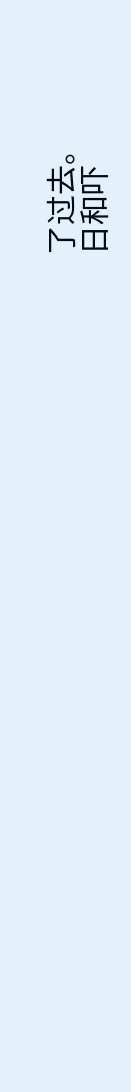了过去。
日和吓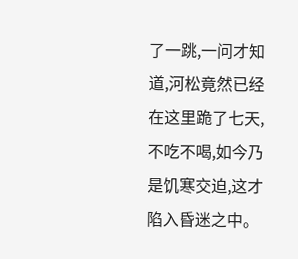了一跳,一问才知道,河松竟然已经在这里跪了七天,不吃不喝,如今乃是饥寒交迫,这才陷入昏迷之中。